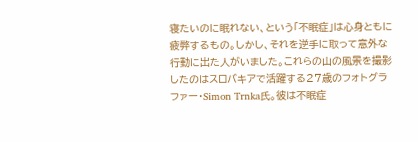寝たいのに眠れない、という「不眠症」は心身ともに疲弊するもの。しかし、それを逆手に取って意外な行動に出た人がいました。これらの山の風景を撮影したのはスロバキアで活躍する27歳のフォトグラファー・Simon Trnka氏。彼は不眠症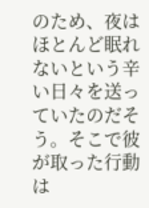のため、夜はほとんど眠れないという辛い日々を送っていたのだそう。そこで彼が取った行動は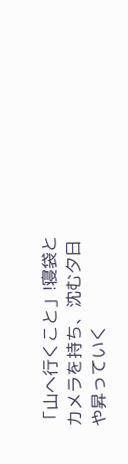「山へ行くこと」!寝袋とカメラを持ち、沈む夕日や昇っていく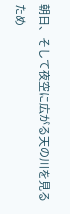朝日、そして夜空に広がる天の川を見るため